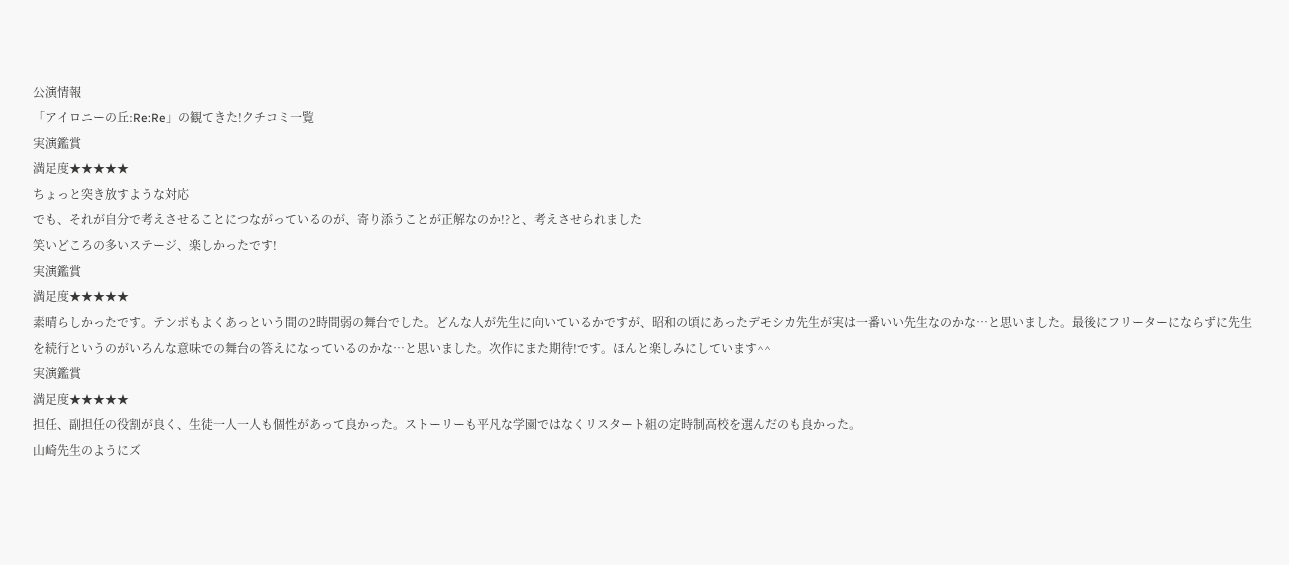公演情報
「アイロニーの丘:Re:Re」の観てきた!クチコミ一覧
実演鑑賞
満足度★★★★★
ちょっと突き放すような対応
でも、それが自分で考えさせることにつながっているのが、寄り添うことが正解なのか!?と、考えさせられました
笑いどころの多いステージ、楽しかったです!
実演鑑賞
満足度★★★★★
素晴らしかったです。テンポもよくあっという間の2時間弱の舞台でした。どんな人が先生に向いているかですが、昭和の頃にあったデモシカ先生が実は一番いい先生なのかな…と思いました。最後にフリーターにならずに先生を続行というのがいろんな意味での舞台の答えになっているのかな…と思いました。次作にまた期待!です。ほんと楽しみにしています^^
実演鑑賞
満足度★★★★★
担任、副担任の役割が良く、生徒一人一人も個性があって良かった。ストーリーも平凡な学園ではなくリスタート組の定時制高校を選んだのも良かった。
山崎先生のようにズ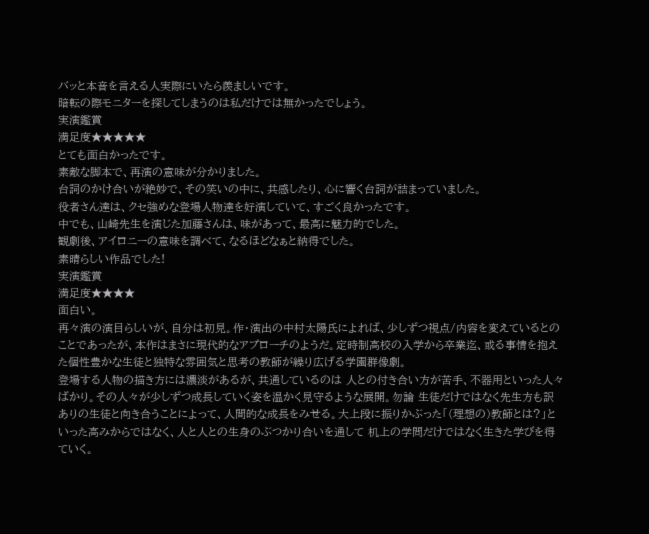バッと本音を言える人実際にいたら羨ましいです。
暗転の際モニターを探してしまうのは私だけでは無かったでしょう。
実演鑑賞
満足度★★★★★
とても面白かったです。
素敵な脚本で、再演の意味が分かりました。
台詞のかけ合いが絶妙で、その笑いの中に、共感したり、心に響く台詞が詰まっていました。
役者さん達は、クセ強めな登場人物達を好演していて、すごく良かったです。
中でも、山崎先生を演じた加藤さんは、味があって、最高に魅力的でした。
観劇後、アイロニーの意味を調べて、なるほどなぁと納得でした。
素晴らしい作品でした!
実演鑑賞
満足度★★★★
面白い。
再々演の演目らしいが、自分は初見。作・演出の中村太陽氏によれば、少しずつ視点/内容を変えているとのことであったが、本作はまさに現代的なアプローチのようだ。定時制高校の入学から卒業迄、或る事情を抱えた個性豊かな生徒と独特な雰囲気と思考の教師が繰り広げる学園群像劇。
登場する人物の描き方には濃淡があるが、共通しているのは 人との付き合い方が苦手、不器用といった人々ばかり。その人々が少しずつ成長していく姿を温かく見守るような展開。勿論 生徒だけではなく先生方も訳ありの生徒と向き合うことによって、人間的な成長をみせる。大上段に振りかぶった「(理想の)教師とは?」といった高みからではなく、人と人との生身のぶつかり合いを通して 机上の学問だけではなく生きた学びを得ていく。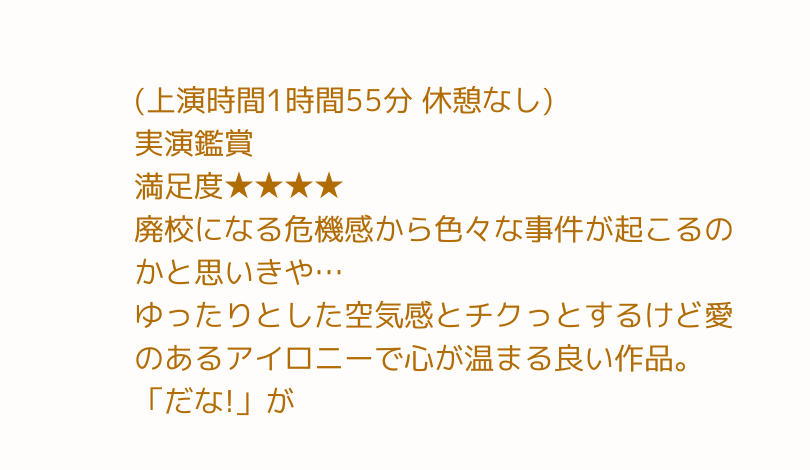(上演時間1時間55分 休憩なし)
実演鑑賞
満足度★★★★
廃校になる危機感から色々な事件が起こるのかと思いきや…
ゆったりとした空気感とチクっとするけど愛のあるアイロニーで心が温まる良い作品。
「だな!」が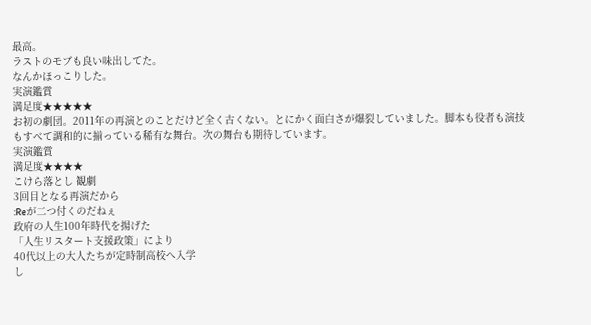最高。
ラストのモブも良い味出してた。
なんかほっこりした。
実演鑑賞
満足度★★★★★
お初の劇団。2011年の再演とのことだけど全く古くない。とにかく面白さが爆裂していました。脚本も役者も演技もすべて調和的に揃っている稀有な舞台。次の舞台も期待しています。
実演鑑賞
満足度★★★★
こけら落とし 観劇
3回目となる再演だから
:Reが二つ付くのだねぇ
政府の人生100年時代を揚げた
「人生リスタート支援政策」により
40代以上の大人たちが定時制高校へ入学
し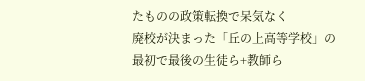たものの政策転換で呆気なく
廃校が決まった「丘の上高等学校」の
最初で最後の生徒ら+教師ら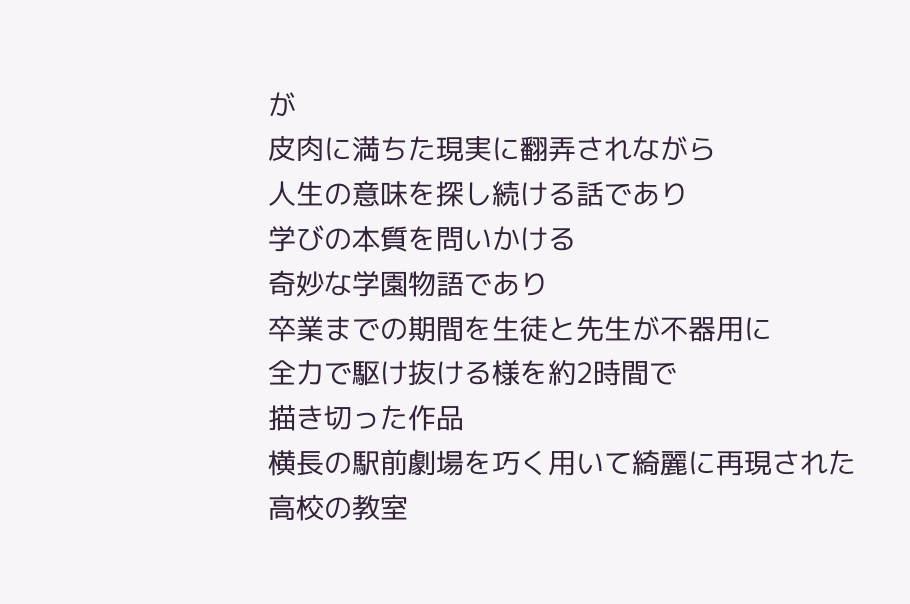が
皮肉に満ちた現実に翻弄されながら
人生の意味を探し続ける話であり
学びの本質を問いかける
奇妙な学園物語であり
卒業までの期間を生徒と先生が不器用に
全力で駆け抜ける様を約2時間で
描き切った作品
横長の駅前劇場を巧く用いて綺麗に再現された
高校の教室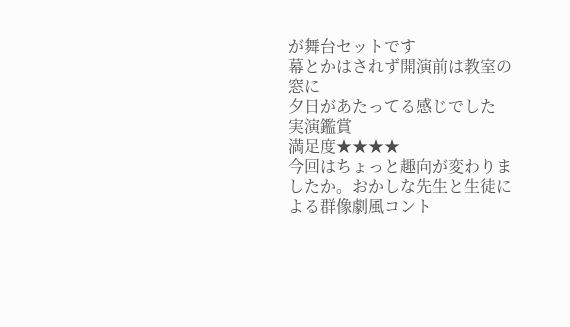が舞台セットです
幕とかはされず開演前は教室の窓に
夕日があたってる感じでした
実演鑑賞
満足度★★★★
今回はちょっと趣向が変わりましたか。おかしな先生と生徒による群像劇風コント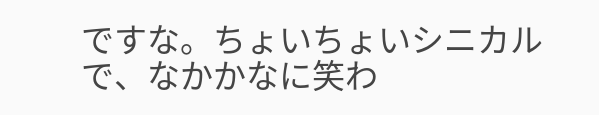ですな。ちょいちょいシニカルで、なかかなに笑わ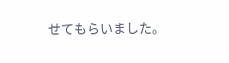せてもらいました。